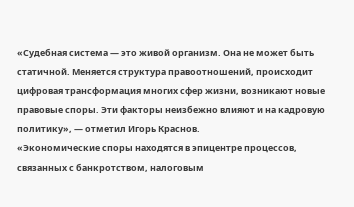«Судебная система — это живой организм. Она не может быть статичной. Меняется структура правоотношений, происходит цифровая трансформация многих сфер жизни, возникают новые правовые споры. Эти факторы неизбежно влияют и на кадровую политику», — отметил Игорь Краснов.
«Экономические споры находятся в эпицентре процессов, связанных с банкротством, налоговым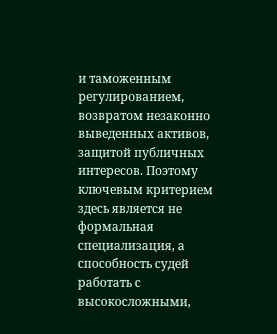и таможенным регулированием, возвратом незаконно выведенных активов, защитой публичных интересов. Поэтому ключевым критерием здесь является не формальная специализация, а способность судей работать с высокосложными,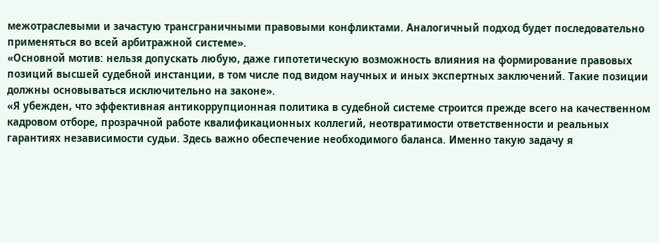межотраслевыми и зачастую трансграничными правовыми конфликтами. Аналогичный подход будет последовательно применяться во всей арбитражной системе».
«Основной мотив: нельзя допускать любую, даже гипотетическую возможность влияния на формирование правовых позиций высшей судебной инстанции, в том числе под видом научных и иных экспертных заключений. Такие позиции должны основываться исключительно на законе».
«Я убежден, что эффективная антикоррупционная политика в судебной системе строится прежде всего на качественном кадровом отборе, прозрачной работе квалификационных коллегий, неотвратимости ответственности и реальных гарантиях независимости судьи. Здесь важно обеспечение необходимого баланса. Именно такую задачу я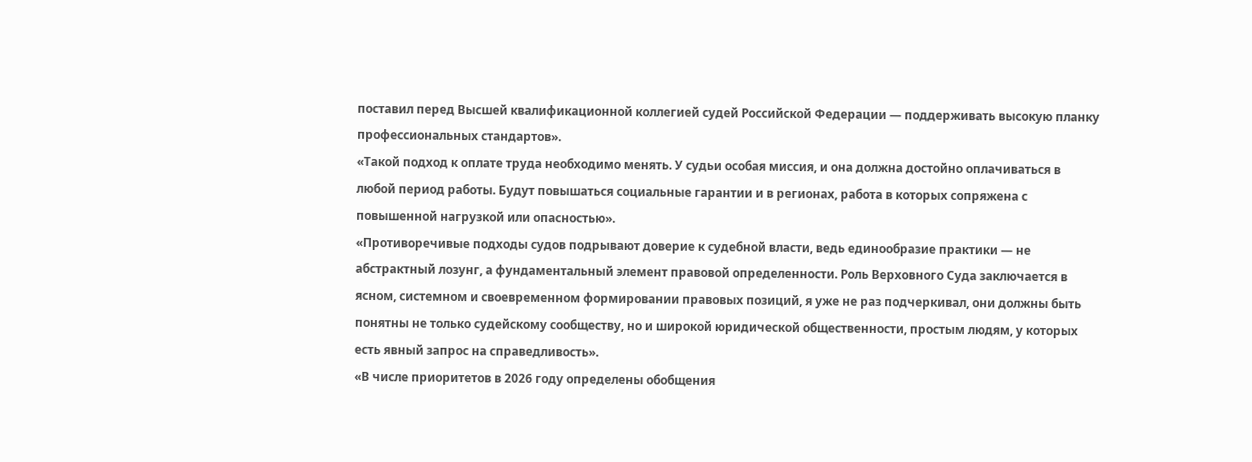поставил перед Высшей квалификационной коллегией судей Российской Федерации — поддерживать высокую планку профессиональных стандартов».
«Такой подход к оплате труда необходимо менять. У судьи особая миссия, и она должна достойно оплачиваться в любой период работы. Будут повышаться социальные гарантии и в регионах, работа в которых сопряжена с повышенной нагрузкой или опасностью».
«Противоречивые подходы судов подрывают доверие к судебной власти, ведь единообразие практики — не абстрактный лозунг, а фундаментальный элемент правовой определенности. Роль Верховного Суда заключается в ясном, системном и своевременном формировании правовых позиций, я уже не раз подчеркивал, они должны быть понятны не только судейскому сообществу, но и широкой юридической общественности, простым людям, у которых есть явный запрос на справедливость».
«В числе приоритетов в 2026 году определены обобщения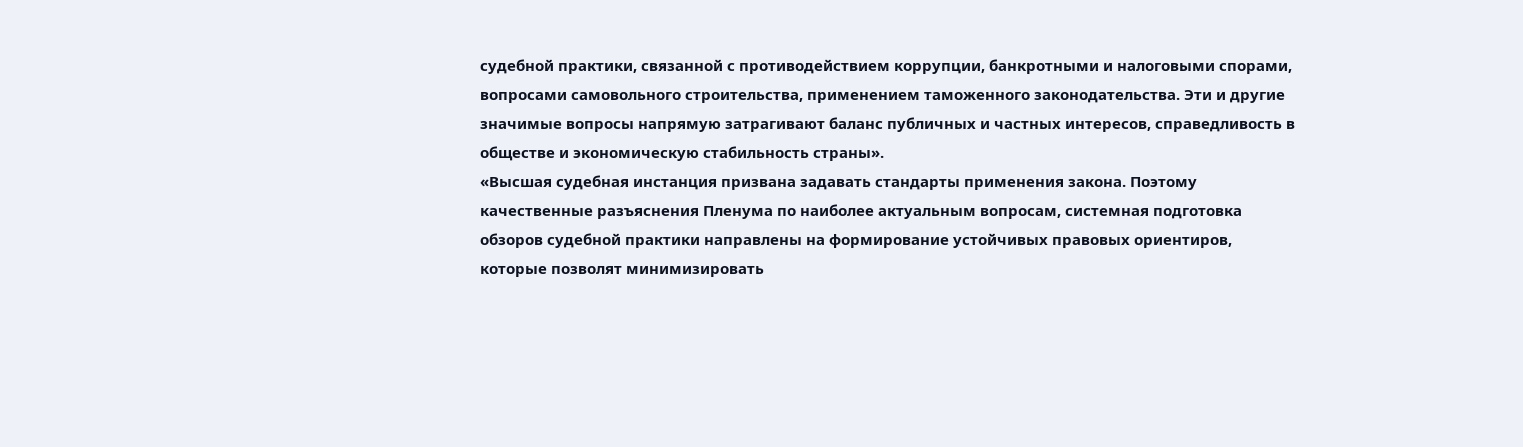судебной практики, связанной с противодействием коррупции, банкротными и налоговыми спорами, вопросами самовольного строительства, применением таможенного законодательства. Эти и другие значимые вопросы напрямую затрагивают баланс публичных и частных интересов, справедливость в обществе и экономическую стабильность страны».
«Высшая судебная инстанция призвана задавать стандарты применения закона. Поэтому качественные разъяснения Пленума по наиболее актуальным вопросам, системная подготовка обзоров судебной практики направлены на формирование устойчивых правовых ориентиров, которые позволят минимизировать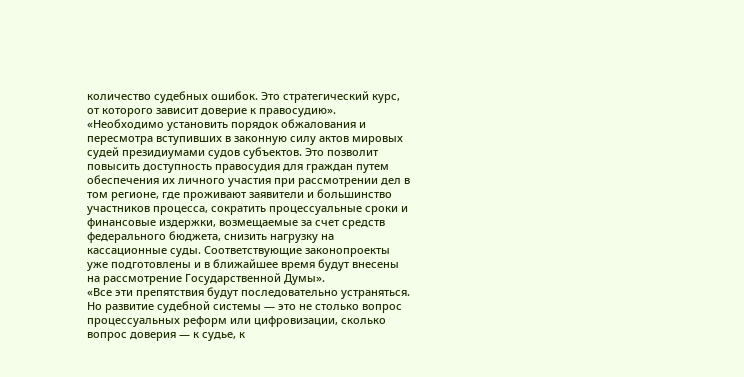количество судебных ошибок. Это стратегический курс, от которого зависит доверие к правосудию».
«Необходимо установить порядок обжалования и пересмотра вступивших в законную силу актов мировых судей президиумами судов субъектов. Это позволит повысить доступность правосудия для граждан путем обеспечения их личного участия при рассмотрении дел в том регионе, где проживают заявители и большинство участников процесса, сократить процессуальные сроки и финансовые издержки, возмещаемые за счет средств федерального бюджета, снизить нагрузку на кассационные суды. Соответствующие законопроекты уже подготовлены и в ближайшее время будут внесены на рассмотрение Государственной Думы».
«Все эти препятствия будут последовательно устраняться. Но развитие судебной системы — это не столько вопрос процессуальных реформ или цифровизации, сколько вопрос доверия — к судье, к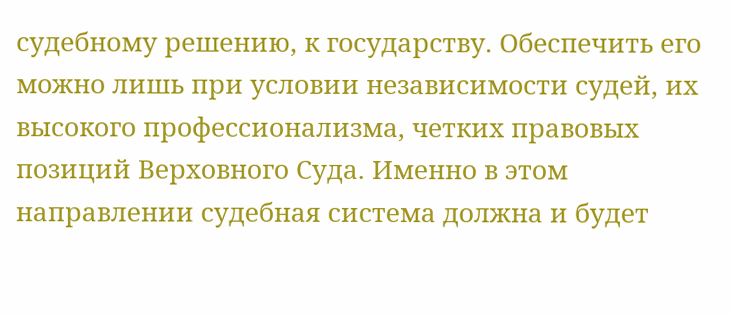судебному решению, к государству. Обеспечить его можно лишь при условии независимости судей, их высокого профессионализма, четких правовых позиций Верховного Суда. Именно в этом направлении судебная система должна и будет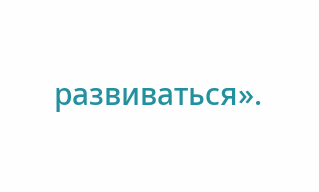развиваться».